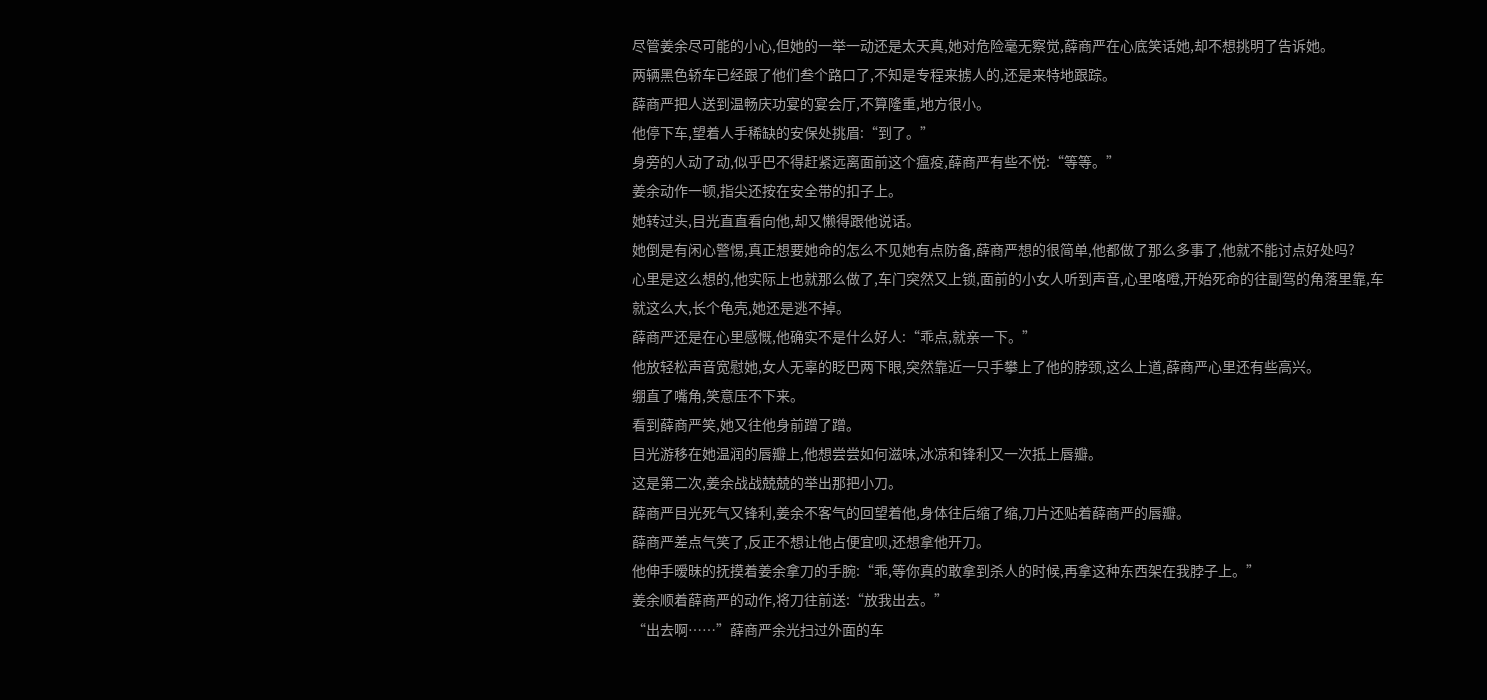尽管姜余尽可能的小心,但她的一举一动还是太天真,她对危险毫无察觉,薛商严在心底笑话她,却不想挑明了告诉她。
两辆黑色轿车已经跟了他们叁个路口了,不知是专程来掳人的,还是来特地跟踪。
薛商严把人送到温畅庆功宴的宴会厅,不算隆重,地方很小。
他停下车,望着人手稀缺的安保处挑眉:“到了。”
身旁的人动了动,似乎巴不得赶紧远离面前这个瘟疫,薛商严有些不悦:“等等。”
姜余动作一顿,指尖还按在安全带的扣子上。
她转过头,目光直直看向他,却又懒得跟他说话。
她倒是有闲心警惕,真正想要她命的怎么不见她有点防备,薛商严想的很简单,他都做了那么多事了,他就不能讨点好处吗?
心里是这么想的,他实际上也就那么做了,车门突然又上锁,面前的小女人听到声音,心里咯噔,开始死命的往副驾的角落里靠,车就这么大,长个龟壳,她还是逃不掉。
薛商严还是在心里感慨,他确实不是什么好人:“乖点,就亲一下。”
他放轻松声音宽慰她,女人无辜的眨巴两下眼,突然靠近一只手攀上了他的脖颈,这么上道,薛商严心里还有些高兴。
绷直了嘴角,笑意压不下来。
看到薛商严笑,她又往他身前蹭了蹭。
目光游移在她温润的唇瓣上,他想尝尝如何滋味,冰凉和锋利又一次抵上唇瓣。
这是第二次,姜余战战兢兢的举出那把小刀。
薛商严目光死气又锋利,姜余不客气的回望着他,身体往后缩了缩,刀片还贴着薛商严的唇瓣。
薛商严差点气笑了,反正不想让他占便宜呗,还想拿他开刀。
他伸手暧昧的抚摸着姜余拿刀的手腕:“乖,等你真的敢拿到杀人的时候,再拿这种东西架在我脖子上。”
姜余顺着薛商严的动作,将刀往前送:“放我出去。”
“出去啊……”薛商严余光扫过外面的车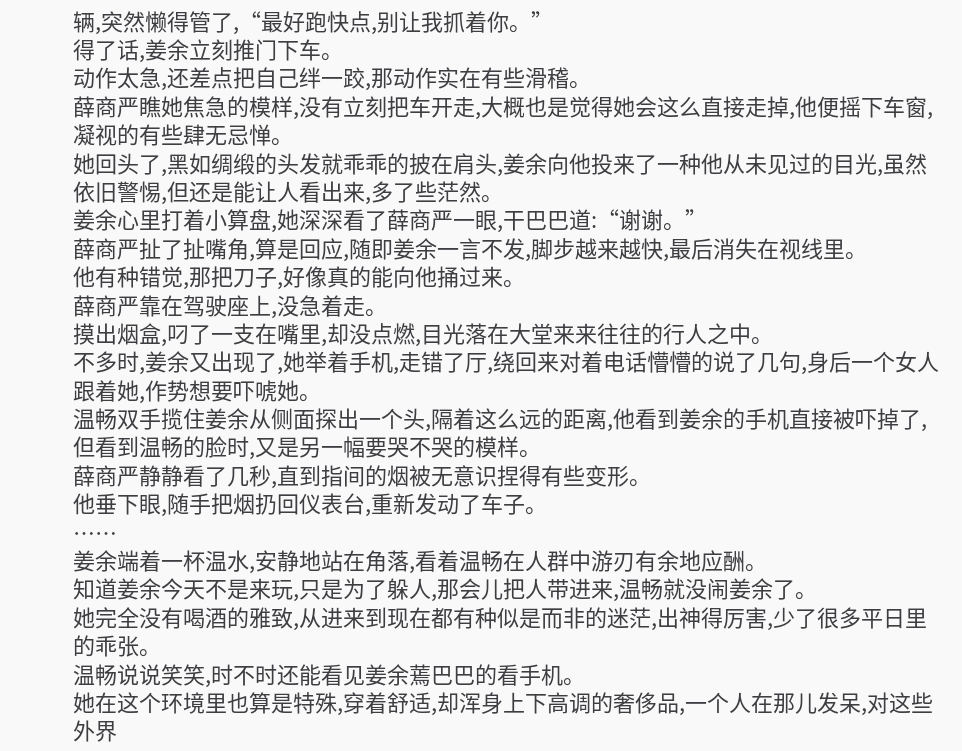辆,突然懒得管了,“最好跑快点,别让我抓着你。”
得了话,姜余立刻推门下车。
动作太急,还差点把自己绊一跤,那动作实在有些滑稽。
薛商严瞧她焦急的模样,没有立刻把车开走,大概也是觉得她会这么直接走掉,他便摇下车窗,凝视的有些肆无忌惮。
她回头了,黑如绸缎的头发就乖乖的披在肩头,姜余向他投来了一种他从未见过的目光,虽然依旧警惕,但还是能让人看出来,多了些茫然。
姜余心里打着小算盘,她深深看了薛商严一眼,干巴巴道:“谢谢。”
薛商严扯了扯嘴角,算是回应,随即姜余一言不发,脚步越来越快,最后消失在视线里。
他有种错觉,那把刀子,好像真的能向他捅过来。
薛商严靠在驾驶座上,没急着走。
摸出烟盒,叼了一支在嘴里,却没点燃,目光落在大堂来来往往的行人之中。
不多时,姜余又出现了,她举着手机,走错了厅,绕回来对着电话懵懵的说了几句,身后一个女人跟着她,作势想要吓唬她。
温畅双手揽住姜余从侧面探出一个头,隔着这么远的距离,他看到姜余的手机直接被吓掉了,但看到温畅的脸时,又是另一幅要哭不哭的模样。
薛商严静静看了几秒,直到指间的烟被无意识捏得有些变形。
他垂下眼,随手把烟扔回仪表台,重新发动了车子。
……
姜余端着一杯温水,安静地站在角落,看着温畅在人群中游刃有余地应酬。
知道姜余今天不是来玩,只是为了躲人,那会儿把人带进来,温畅就没闹姜余了。
她完全没有喝酒的雅致,从进来到现在都有种似是而非的迷茫,出神得厉害,少了很多平日里的乖张。
温畅说说笑笑,时不时还能看见姜余蔫巴巴的看手机。
她在这个环境里也算是特殊,穿着舒适,却浑身上下高调的奢侈品,一个人在那儿发呆,对这些外界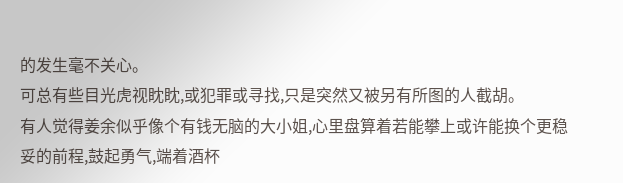的发生毫不关心。
可总有些目光虎视眈眈,或犯罪或寻找,只是突然又被另有所图的人截胡。
有人觉得姜余似乎像个有钱无脑的大小姐,心里盘算着若能攀上或许能换个更稳妥的前程,鼓起勇气,端着酒杯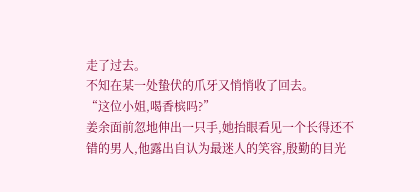走了过去。
不知在某一处蛰伏的爪牙又悄悄收了回去。
“这位小姐,喝香槟吗?”
姜余面前忽地伸出一只手,她抬眼看见一个长得还不错的男人,他露出自认为最迷人的笑容,殷勤的目光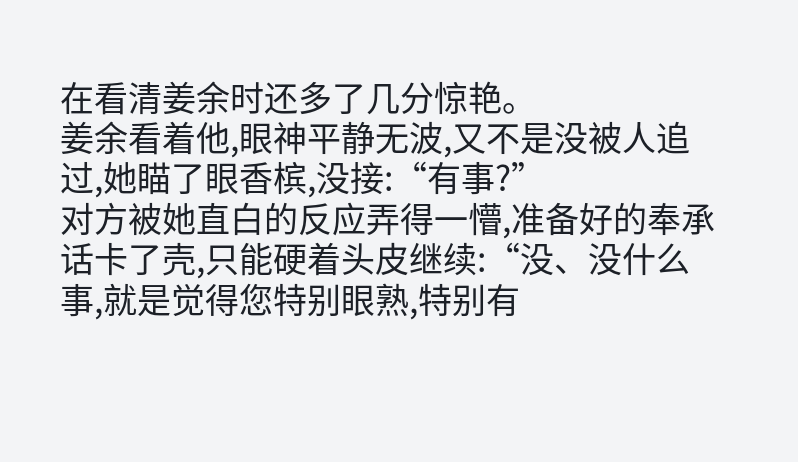在看清姜余时还多了几分惊艳。
姜余看着他,眼神平静无波,又不是没被人追过,她瞄了眼香槟,没接:“有事?”
对方被她直白的反应弄得一懵,准备好的奉承话卡了壳,只能硬着头皮继续:“没、没什么事,就是觉得您特别眼熟,特别有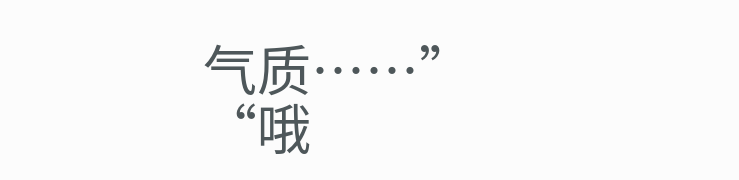气质……”
“哦